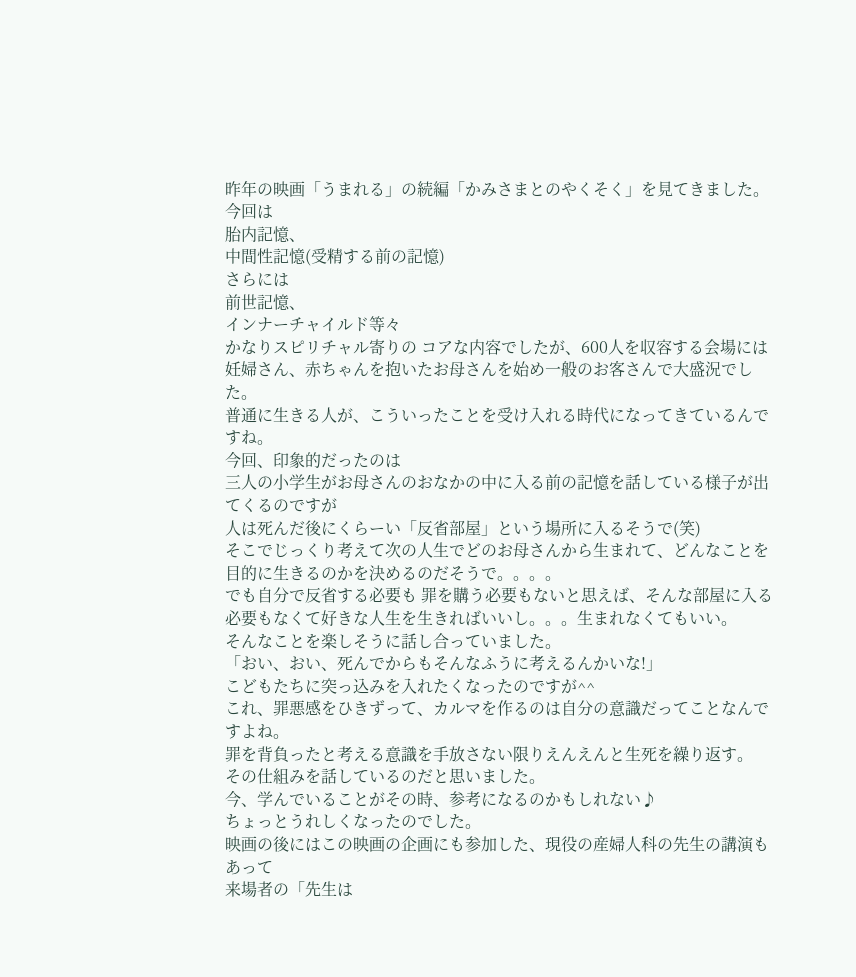昨年の映画「うまれる」の続編「かみさまとのやくそく」を見てきました。
今回は
胎内記憶、
中間性記憶(受精する前の記憶)
さらには
前世記憶、
インナーチャイルド等々
かなりスピリチャル寄りの コアな内容でしたが、600人を収容する会場には妊婦さん、赤ちゃんを抱いたお母さんを始め一般のお客さんで大盛況でした。
普通に生きる人が、こういったことを受け入れる時代になってきているんですね。
今回、印象的だったのは
三人の小学生がお母さんのおなかの中に入る前の記憶を話している様子が出てくるのですが
人は死んだ後にくらーい「反省部屋」という場所に入るそうで(笑)
そこでじっくり考えて次の人生でどのお母さんから生まれて、どんなことを目的に生きるのかを決めるのだそうで。。。。
でも自分で反省する必要も 罪を購う必要もないと思えば、そんな部屋に入る必要もなくて好きな人生を生きればいいし。。。生まれなくてもいい。
そんなことを楽しそうに話し合っていました。
「おい、おい、死んでからもそんなふうに考えるんかいな!」
こどもたちに突っ込みを入れたくなったのですが^^
これ、罪悪感をひきずって、カルマを作るのは自分の意識だってことなんですよね。
罪を背負ったと考える意識を手放さない限りえんえんと生死を繰り返す。
その仕組みを話しているのだと思いました。
今、学んでいることがその時、参考になるのかもしれない♪
ちょっとうれしくなったのでした。
映画の後にはこの映画の企画にも参加した、現役の産婦人科の先生の講演もあって
来場者の「先生は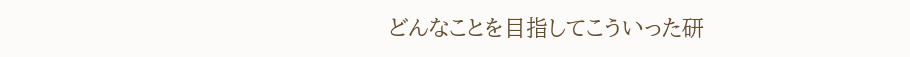どんなことを目指してこういった研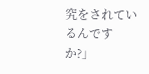究をされているんですか?」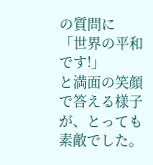の質問に
「世界の平和です!」
と満面の笑顔で答える様子が、とっても素敵でした。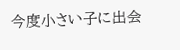今度小さい子に出会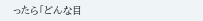ったら「どんな目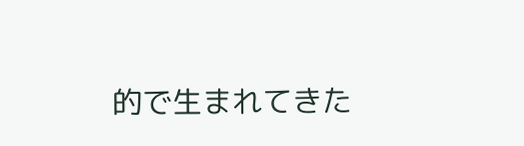的で生まれてきた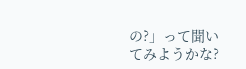の?」って聞いてみようかな?